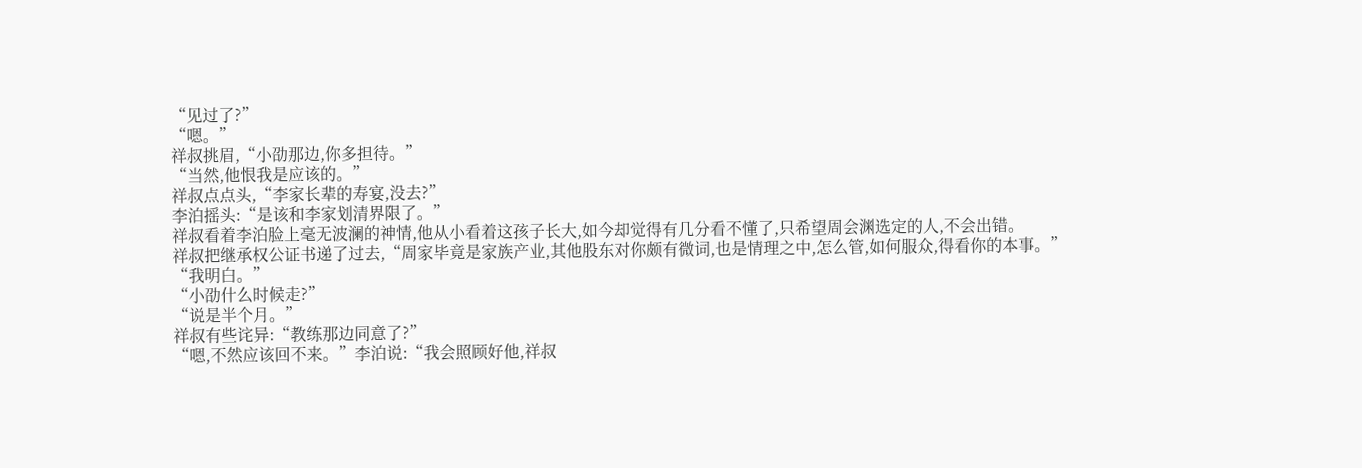“见过了?”
“嗯。”
祥叔挑眉,“小劭那边,你多担待。”
“当然,他恨我是应该的。”
祥叔点点头,“李家长辈的寿宴,没去?”
李泊摇头:“是该和李家划清界限了。”
祥叔看着李泊脸上毫无波澜的神情,他从小看着这孩子长大,如今却觉得有几分看不懂了,只希望周会渊选定的人,不会出错。
祥叔把继承权公证书递了过去,“周家毕竟是家族产业,其他股东对你颇有微词,也是情理之中,怎么管,如何服众,得看你的本事。”
“我明白。”
“小劭什么时候走?”
“说是半个月。”
祥叔有些诧异:“教练那边同意了?”
“嗯,不然应该回不来。”李泊说:“我会照顾好他,祥叔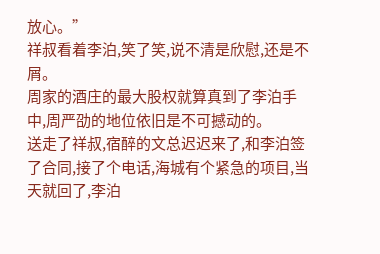放心。”
祥叔看着李泊,笑了笑,说不清是欣慰,还是不屑。
周家的酒庄的最大股权就算真到了李泊手中,周严劭的地位依旧是不可撼动的。
送走了祥叔,宿醉的文总迟迟来了,和李泊签了合同,接了个电话,海城有个紧急的项目,当天就回了,李泊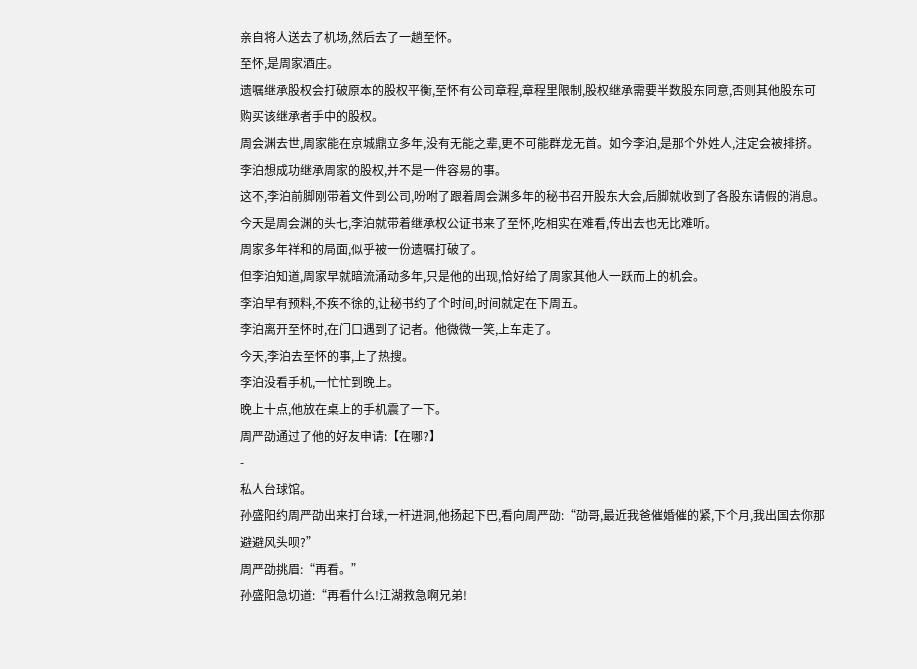亲自将人送去了机场,然后去了一趟至怀。
至怀,是周家酒庄。
遗嘱继承股权会打破原本的股权平衡,至怀有公司章程,章程里限制,股权继承需要半数股东同意,否则其他股东可购买该继承者手中的股权。
周会渊去世,周家能在京城鼎立多年,没有无能之辈,更不可能群龙无首。如今李泊,是那个外姓人,注定会被排挤。
李泊想成功继承周家的股权,并不是一件容易的事。
这不,李泊前脚刚带着文件到公司,吩咐了跟着周会渊多年的秘书召开股东大会,后脚就收到了各股东请假的消息。
今天是周会渊的头七,李泊就带着继承权公证书来了至怀,吃相实在难看,传出去也无比难听。
周家多年祥和的局面,似乎被一份遗嘱打破了。
但李泊知道,周家早就暗流涌动多年,只是他的出现,恰好给了周家其他人一跃而上的机会。
李泊早有预料,不疾不徐的,让秘书约了个时间,时间就定在下周五。
李泊离开至怀时,在门口遇到了记者。他微微一笑,上车走了。
今天,李泊去至怀的事,上了热搜。
李泊没看手机,一忙忙到晚上。
晚上十点,他放在桌上的手机震了一下。
周严劭通过了他的好友申请:【在哪?】
-
私人台球馆。
孙盛阳约周严劭出来打台球,一杆进洞,他扬起下巴,看向周严劭:“劭哥,最近我爸催婚催的紧,下个月,我出国去你那避避风头呗?”
周严劭挑眉:“再看。”
孙盛阳急切道:“再看什么!江湖救急啊兄弟!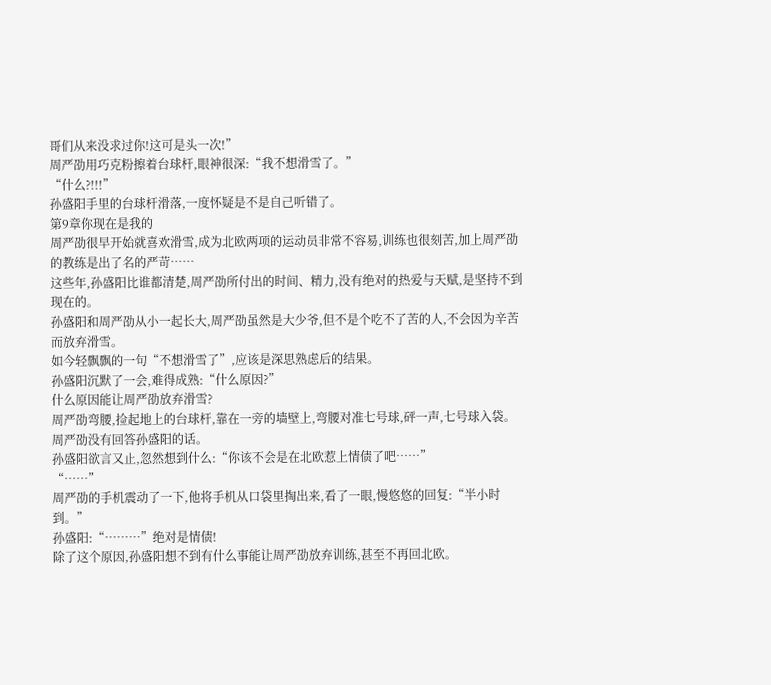哥们从来没求过你!这可是头一次!”
周严劭用巧克粉擦着台球杆,眼神很深:“我不想滑雪了。”
“什么?!!!”
孙盛阳手里的台球杆滑落,一度怀疑是不是自己听错了。
第9章你现在是我的
周严劭很早开始就喜欢滑雪,成为北欧两项的运动员非常不容易,训练也很刻苦,加上周严劭的教练是出了名的严苛……
这些年,孙盛阳比谁都清楚,周严劭所付出的时间、精力,没有绝对的热爱与天赋,是坚持不到现在的。
孙盛阳和周严劭从小一起长大,周严劭虽然是大少爷,但不是个吃不了苦的人,不会因为辛苦而放弃滑雪。
如今轻飘飘的一句“不想滑雪了”,应该是深思熟虑后的结果。
孙盛阳沉默了一会,难得成熟:“什么原因?”
什么原因能让周严劭放弃滑雪?
周严劭弯腰,捡起地上的台球杆,靠在一旁的墙壁上,弯腰对准七号球,砰一声,七号球入袋。
周严劭没有回答孙盛阳的话。
孙盛阳欲言又止,忽然想到什么:“你该不会是在北欧惹上情债了吧……”
“……”
周严劭的手机震动了一下,他将手机从口袋里掏出来,看了一眼,慢悠悠的回复:“半小时到。”
孙盛阳:“………”绝对是情债!
除了这个原因,孙盛阳想不到有什么事能让周严劭放弃训练,甚至不再回北欧。